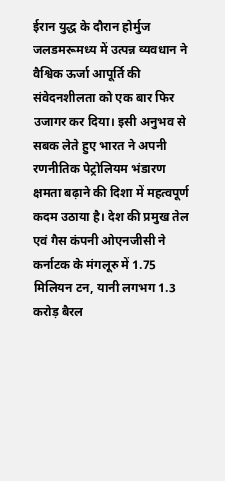ईरान युद्ध के दौरान होर्मुज जलडमरूमध्य में उत्पन्न व्यवधान ने वैश्विक ऊर्जा आपूर्ति की संवेदनशीलता को एक बार फिर उजागर कर दिया। इसी अनुभव से सबक लेते हुए भारत ने अपनी रणनीतिक पेट्रोलियम भंडारण क्षमता बढ़ाने की दिशा में महत्वपूर्ण कदम उठाया है। देश की प्रमुख तेल एवं गैस कंपनी ओएनजीसी ने कर्नाटक के मंगलूरु में 1.75 मिलियन टन, यानी लगभग 1.3 करोड़ बैरल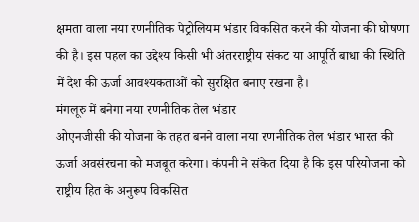क्षमता वाला नया रणनीतिक पेट्रोलियम भंडार विकसित करने की योजना की घोषणा की है। इस पहल का उद्देश्य किसी भी अंतरराष्ट्रीय संकट या आपूर्ति बाधा की स्थिति में देश की ऊर्जा आवश्यकताओं को सुरक्षित बनाए रखना है।
मंगलूरु में बनेगा नया रणनीतिक तेल भंडार
ओएनजीसी की योजना के तहत बनने वाला नया रणनीतिक तेल भंडार भारत की ऊर्जा अवसंरचना को मजबूत करेगा। कंपनी ने संकेत दिया है कि इस परियोजना को राष्ट्रीय हित के अनुरूप विकसित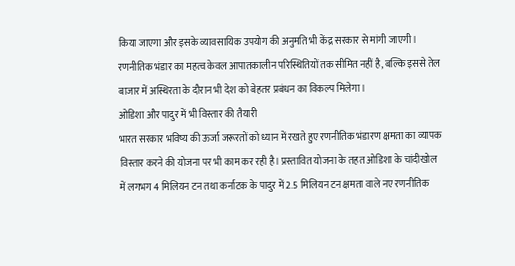किया जाएगा और इसके व्यावसायिक उपयोग की अनुमति भी केंद्र सरकार से मांगी जाएगी। रणनीतिक भंडार का महत्व केवल आपातकालीन परिस्थितियों तक सीमित नहीं है, बल्कि इससे तेल बाजार में अस्थिरता के दौरान भी देश को बेहतर प्रबंधन का विकल्प मिलेगा।
ओडिशा और पादुर में भी विस्तार की तैयारी
भारत सरकार भविष्य की ऊर्जा जरूरतों को ध्यान में रखते हुए रणनीतिक भंडारण क्षमता का व्यापक विस्तार करने की योजना पर भी काम कर रही है। प्रस्तावित योजना के तहत ओडिशा के चांदीखोल में लगभग 4 मिलियन टन तथा कर्नाटक के पादुर में 2.5 मिलियन टन क्षमता वाले नए रणनीतिक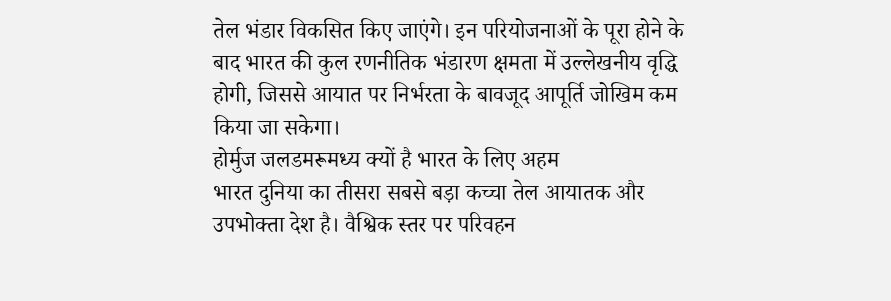तेल भंडार विकसित किए जाएंगे। इन परियोजनाओं के पूरा होने के बाद भारत की कुल रणनीतिक भंडारण क्षमता में उल्लेखनीय वृद्धि होगी, जिससे आयात पर निर्भरता के बावजूद आपूर्ति जोखिम कम किया जा सकेगा।
होर्मुज जलडमरूमध्य क्यों है भारत के लिए अहम
भारत दुनिया का तीसरा सबसे बड़ा कच्चा तेल आयातक और उपभोक्ता देश है। वैश्विक स्तर पर परिवहन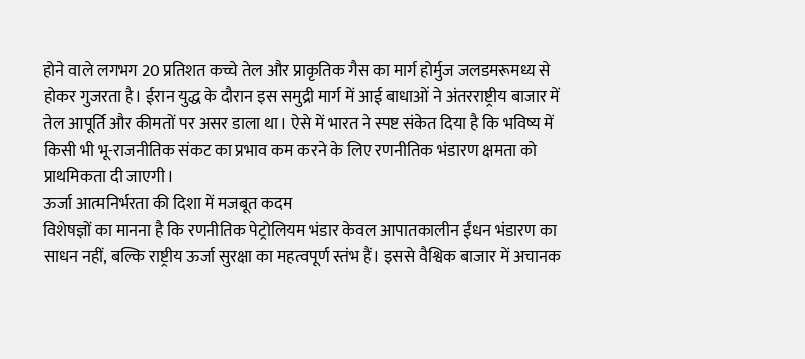होने वाले लगभग 20 प्रतिशत कच्चे तेल और प्राकृतिक गैस का मार्ग होर्मुज जलडमरूमध्य से होकर गुजरता है। ईरान युद्ध के दौरान इस समुद्री मार्ग में आई बाधाओं ने अंतरराष्ट्रीय बाजार में तेल आपूर्ति और कीमतों पर असर डाला था। ऐसे में भारत ने स्पष्ट संकेत दिया है कि भविष्य में किसी भी भू-राजनीतिक संकट का प्रभाव कम करने के लिए रणनीतिक भंडारण क्षमता को प्राथमिकता दी जाएगी।
ऊर्जा आत्मनिर्भरता की दिशा में मजबूत कदम
विशेषज्ञों का मानना है कि रणनीतिक पेट्रोलियम भंडार केवल आपातकालीन ईंधन भंडारण का साधन नहीं, बल्कि राष्ट्रीय ऊर्जा सुरक्षा का महत्वपूर्ण स्तंभ हैं। इससे वैश्विक बाजार में अचानक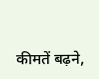कीमतें बढ़ने,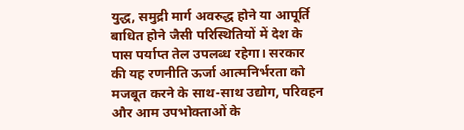युद्ध, समुद्री मार्ग अवरुद्ध होने या आपूर्ति बाधित होने जैसी परिस्थितियों में देश के पास पर्याप्त तेल उपलब्ध रहेगा। सरकार की यह रणनीति ऊर्जा आत्मनिर्भरता को मजबूत करने के साथ-साथ उद्योग, परिवहन और आम उपभोक्ताओं के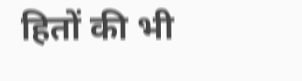हितों की भी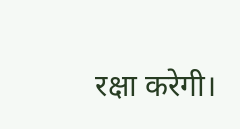रक्षा करेगी।